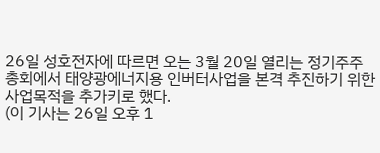26일 성호전자에 따르면 오는 3월 20일 열리는 정기주주총회에서 태양광에너지용 인버터사업을 본격 추진하기 위한 사업목적을 추가키로 했다.
(이 기사는 26일 오후 1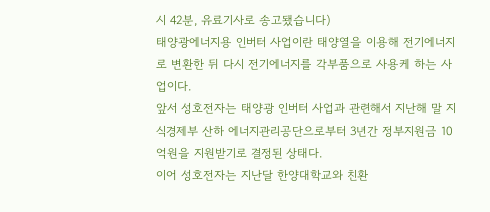시 42분, 유료기사로 송고됐습니다)
태양광에너지용 인버터 사업이란 태양열을 이용해 전기에너지로 변환한 뒤 다시 전기에너지를 각부품으로 사용케 하는 사업이다.
앞서 성호전자는 태양광 인버터 사업과 관련해서 지난해 말 지식경제부 산하 에너지관리공단으로부터 3년간 정부지원금 10억원을 지원받기로 결정된 상태다.
이어 성호전자는 지난달 한양대학교와 친환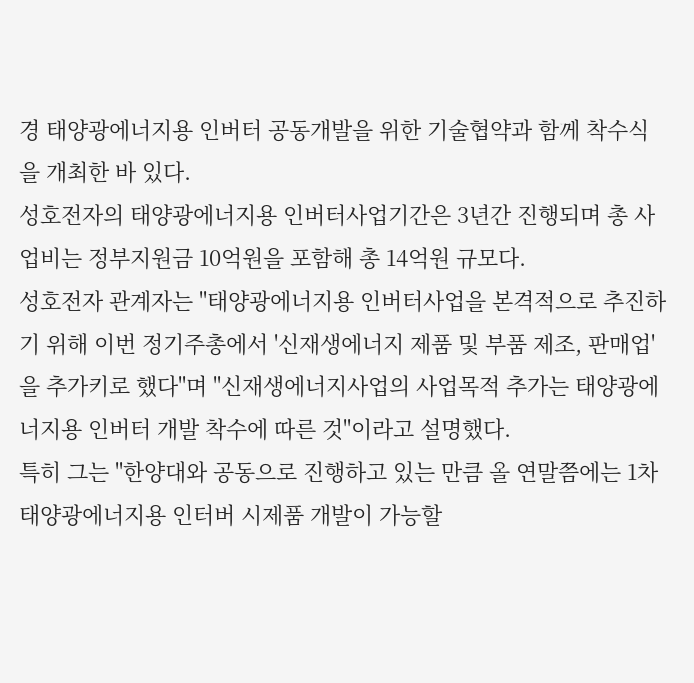경 태양광에너지용 인버터 공동개발을 위한 기술협약과 함께 착수식을 개최한 바 있다.
성호전자의 태양광에너지용 인버터사업기간은 3년간 진행되며 총 사업비는 정부지원금 10억원을 포함해 총 14억원 규모다.
성호전자 관계자는 "태양광에너지용 인버터사업을 본격적으로 추진하기 위해 이번 정기주총에서 '신재생에너지 제품 및 부품 제조, 판매업'을 추가키로 했다"며 "신재생에너지사업의 사업목적 추가는 태양광에너지용 인버터 개발 착수에 따른 것"이라고 설명했다.
특히 그는 "한양대와 공동으로 진행하고 있는 만큼 올 연말쯤에는 1차 태양광에너지용 인터버 시제품 개발이 가능할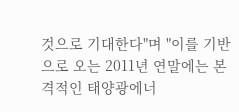것으로 기대한다"며 "이를 기반으로 오는 2011년 연말에는 본격적인 태양광에너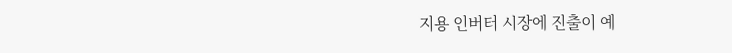지용 인버터 시장에 진출이 예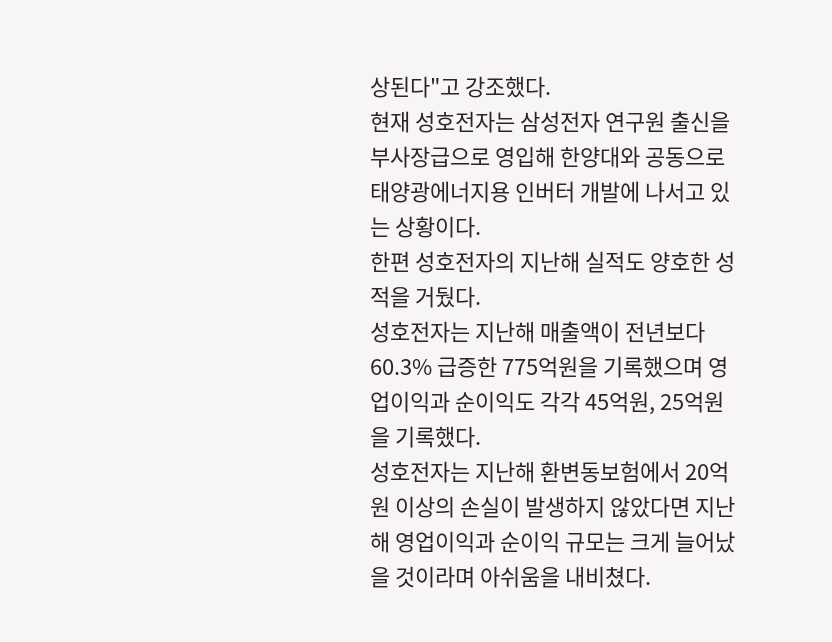상된다"고 강조했다.
현재 성호전자는 삼성전자 연구원 출신을 부사장급으로 영입해 한양대와 공동으로 태양광에너지용 인버터 개발에 나서고 있는 상황이다.
한편 성호전자의 지난해 실적도 양호한 성적을 거뒀다.
성호전자는 지난해 매출액이 전년보다 60.3% 급증한 775억원을 기록했으며 영업이익과 순이익도 각각 45억원, 25억원을 기록했다.
성호전자는 지난해 환변동보험에서 20억원 이상의 손실이 발생하지 않았다면 지난해 영업이익과 순이익 규모는 크게 늘어났을 것이라며 아쉬움을 내비쳤다.